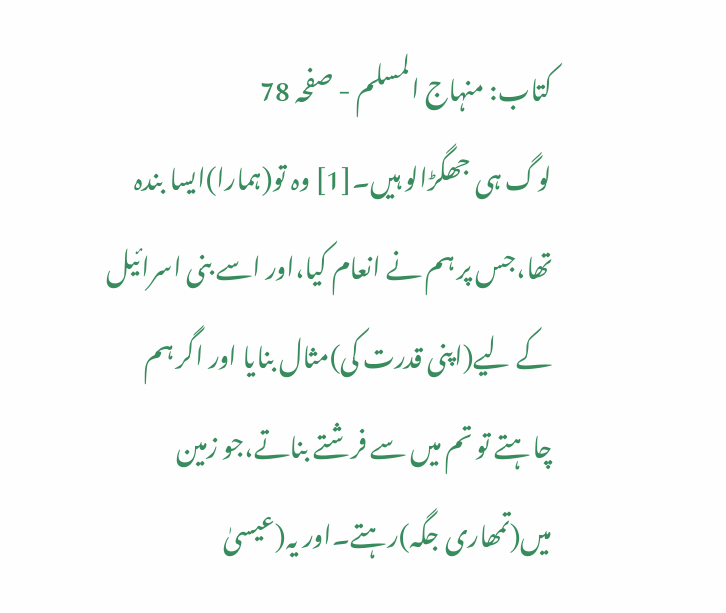کتاب: منہاج المسلم - صفحہ 78
لوگ ہی جھگڑالو ہیں۔[1] وہ تو(ہمارا)ایسا بندہ تھا،جس پر ہم نے انعام کیا،اور اسے بنی اسرائیل کے لیے(اپنی قدرت کی)مثال بنایا اور اگر ہم چاہتے تو تم میں سے فرشتے بناتے،جو زمین میں(تمھاری جگہ)رہتے۔اور یہ(عیسیٰ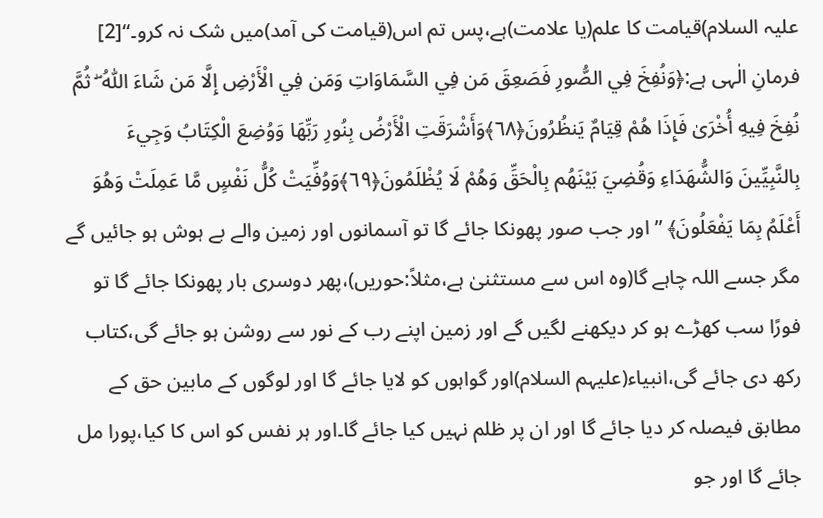علیہ السلام)قیامت کا علم(یا علامت)ہے،پس تم اس(قیامت کی آمد)میں شک نہ کرو۔‘‘[2] فرمانِ الٰہی ہے:﴿وَنُفِخَ فِي الصُّورِ فَصَعِقَ مَن فِي السَّمَاوَاتِ وَمَن فِي الْأَرْضِ إِلَّا مَن شَاءَ اللّٰهُ ۖ ثُمَّ نُفِخَ فِيهِ أُخْرَىٰ فَإِذَا هُمْ قِيَامٌ يَنظُرُونَ﴿٦٨﴾وَأَشْرَقَتِ الْأَرْضُ بِنُورِ رَبِّهَا وَوُضِعَ الْكِتَابُ وَجِيءَ بِالنَّبِيِّينَ وَالشُّهَدَاءِ وَقُضِيَ بَيْنَهُم بِالْحَقِّ وَهُمْ لَا يُظْلَمُونَ﴿٦٩﴾وَوُفِّيَتْ كُلُّ نَفْسٍ مَّا عَمِلَتْ وَهُوَ أَعْلَمُ بِمَا يَفْعَلُونَ﴾ ’’اور جب صور پھونکا جائے گا تو آسمانوں اور زمین والے بے ہوش ہو جائیں گے مگر جسے اللہ چاہے گا(وہ اس سے مستثنیٰ ہے،مثلاً:حوریں)،پھر دوسری بار پھونکا جائے گا تو فورًا سب کھڑے ہو کر دیکھنے لگیں گے اور زمین اپنے رب کے نور سے روشن ہو جائے گی،کتاب رکھ دی جائے گی،انبیاء(علیہم السلام)اور گواہوں کو لایا جائے گا اور لوگوں کے مابین حق کے مطابق فیصلہ کر دیا جائے گا اور ان پر ظلم نہیں کیا جائے گا۔اور ہر نفس کو اس کا کیا،پورا مل جائے گا اور جو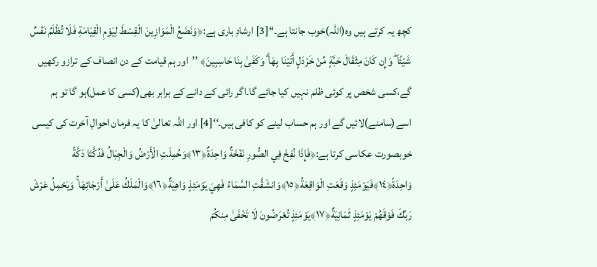کچھ یہ کرتے ہیں وہ(اللہ)خوب جانتا ہے۔‘‘[3] ارشادِ باری ہے:﴿وَنَضَعُ الْمَوَازِينَ الْقِسْطَ لِيَوْمِ الْقِيَامَةِ فَلَا تُظْلَمُ نَفْسٌ شَيْئًا ۖ وَإِن كَانَ مِثْقَالَ حَبَّةٍ مِّنْ خَرْدَلٍ أَتَيْنَا بِهَا ۗ وَكَفَىٰ بِنَا حَاسِبِينَ﴾ ’’اور ہم قیامت کے دن انصاف کے ترازو رکھیں گے،کسی شخص پر کوئی ظلم نہیں کیا جائے گا۔اگر رائی کے دانے کے برابر بھی(کسی کا عمل)ہو گا تو ہم اسے(سامنے)لائیں گے اور ہم حساب لینے کو کافی ہیں۔‘‘[4] اور اللہ تعالیٰ کا یہ فرمان احوالِ آخرت کی کیسی خوبصورت عکاسی کرتا ہے:﴿فَإِذَا نُفِخَ فِي الصُّورِ نَفْخَةٌ وَاحِدَةٌ﴿١٣﴾وَحُمِلَتِ الْأَرْضُ وَالْجِبَالُ فَدُكَّتَا دَكَّةً وَاحِدَةً﴿١٤﴾فَيَوْمَئِذٍ وَقَعَتِ الْوَاقِعَةُ﴿١٥﴾وَانشَقَّتِ السَّمَاءُ فَهِيَ يَوْمَئِذٍ وَاهِيَةٌ﴿١٦﴾وَالْمَلَكُ عَلَىٰ أَرْجَائِهَا ۚ وَيَحْمِلُ عَرْشَ رَبِّكَ فَوْقَهُمْ يَوْمَئِذٍ ثَمَانِيَةٌ﴿١٧﴾يَوْمَئِذٍ تُعْرَضُونَ لَا تَخْفَىٰ مِنكُمْ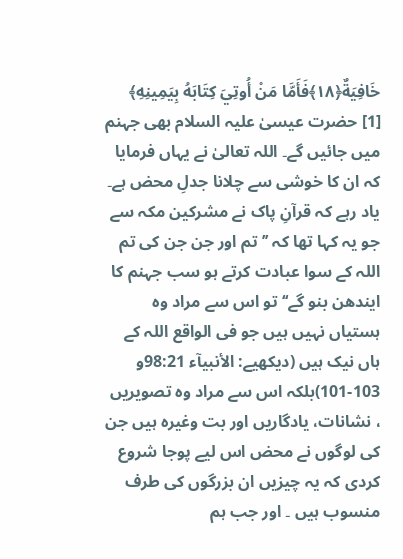خَافِيَةٌ﴿١٨﴾فَأَمَّا مَنْ أُوتِيَ كِتَابَهُ بِيَمِينِهِ﴾
[1] حضرت عیسیٰ علیہ السلام بھی جہنم میں جائیں گے۔ اللہ تعالیٰ نے یہاں فرمایا کہ ان کا خوشی سے چلانا جدلِ محض ہے۔ یاد رہے کہ قرآنِ پاک نے مشرکین مکہ سے جو یہ کہا تھا کہ ’’تم اور جن جن کی تم اللہ کے سوا عبادت کرتے ہو سب جہنم کا ایندھن بنو گے‘‘ تو اس سے مراد وہ ہستیاں نہیں ہیں جو فی الواقع اللہ کے ہاں نیک ہیں (دیکھیے: الأنبیآء 98:21و 103-101)بلکہ اس سے مراد وہ تصویریں ، نشانات، یادگاریں اور بت وغیرہ ہیں جن کی لوگوں نے محض اس لیے پوجا شروع کردی کہ یہ چیزیں ان بزرگوں کی طرف منسوب ہیں ۔ اور جب ہم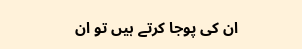ان کی پوجا کرتے ہیں تو ان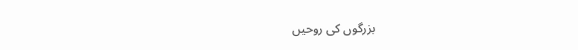بزرگوں کی روحیں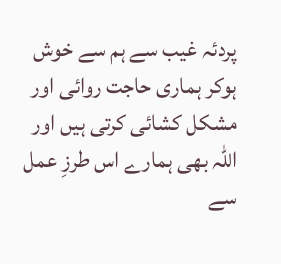پردئہ غیب سے ہم سے خوش ہوکر ہماری حاجت روائی اور مشکل کشائی کرتی ہیں اور اللہ بھی ہمارے اس طرزِ عمل سے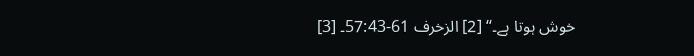خوش ہوتا ہے۔‘‘ [2] الزخرف 61-57:43۔ [3]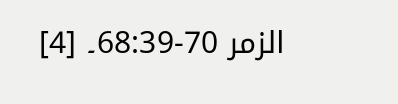الزمر 70-68:39۔ [4]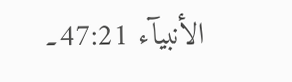الأنبیآء 47:21۔